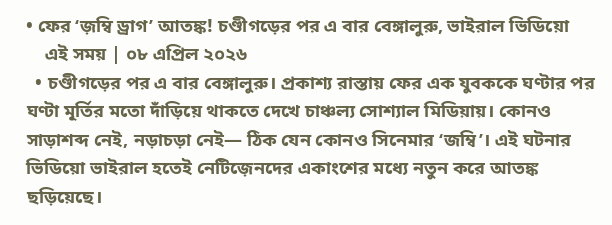• ফের ‘জ়ম্বি ড্রাগ’ আতঙ্ক! চণ্ডীগড়ের পর এ বার বেঙ্গালুরু, ভাইরাল ভিডিয়ো
    এই সময় | ০৮ এপ্রিল ২০২৬
  • চণ্ডীগড়ের পর এ বার বেঙ্গালুরু। প্রকাশ্য রাস্তায় ফের এক যুবককে ঘণ্টার পর ঘণ্টা মূর্তির মতো দাঁড়িয়ে থাকতে দেখে চাঞ্চল্য সোশ্যাল মিডিয়ায়। কোনও সাড়াশব্দ নেই, নড়াচড়া নেই— ঠিক যেন কোনও সিনেমার ‘জম্বি’। এই ঘটনার ভিডিয়ো ভাইরাল হতেই নেটিজ়েনদের একাংশের মধ্যে নতুন করে আতঙ্ক ছড়িয়েছে।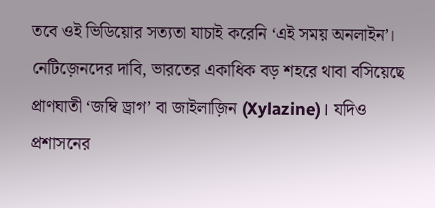তবে ওই ভিডিয়োর সত্যতা যাচাই করেনি ‘এই সময় অনলাইন’। নেটিজ়েনদের দাবি, ভারতের একাধিক বড় শহরে থাবা বসিয়েছে প্রাণঘাতী ‘জম্বি ড্রাগ’ বা জাইলাজ়িন (Xylazine)। যদিও প্রশাসনের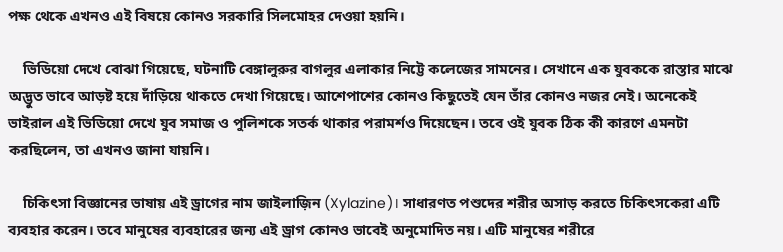পক্ষ থেকে এখনও এই বিষয়ে কোনও সরকারি সিলমোহর দেওয়া হয়নি।

    ভিডিয়ো দেখে বোঝা গিয়েছে, ঘটনাটি বেঙ্গালুরুর বাগলুর এলাকার নিট্টে কলেজের সামনের। সেখানে এক যুবককে রাস্তার মাঝে অদ্ভুত ভাবে আড়ষ্ট হয়ে দাঁড়িয়ে থাকতে দেখা গিয়েছে। আশেপাশের কোনও কিছুতেই যেন তাঁর কোনও নজর নেই। অনেকেই ভাইরাল এই ভিডিয়ো দেখে যুব সমাজ ও পুলিশকে সতর্ক থাকার পরামর্শও দিয়েছেন। তবে ওই যুবক ঠিক কী কারণে এমনটা করছিলেন, তা এখনও জানা যায়নি।

    চিকিৎসা বিজ্ঞানের ভাষায় এই ড্রাগের নাম জাইলাজ়িন (Xylazine)। সাধারণত পশুদের শরীর অসাড় করতে চিকিৎসকেরা এটি ব্যবহার করেন। তবে মানুষের ব্যবহারের জন্য এই ড্রাগ কোনও ভাবেই অনুমোদিত নয়। এটি মানুষের শরীরে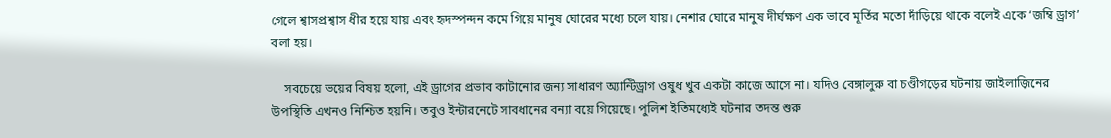গেলে শ্বাসপ্রশ্বাস ধীর হয়ে যায় এবং হৃদস্পন্দন কমে গিয়ে মানুষ ঘোরের মধ্যে চলে যায়। নেশার ঘোরে মানুষ দীর্ঘক্ষণ এক ভাবে মূর্তির মতো দাঁড়িয়ে থাকে বলেই একে ‘জম্বি ড্রাগ’ বলা হয়।

    সবচেয়ে ভয়ের বিষয় হলো, এই ড্রাগের প্রভাব কাটানোর জন্য সাধারণ অ্যান্টিড্রাগ ওষুধ খুব একটা কাজে আসে না। যদিও বেঙ্গালুরু বা চণ্ডীগড়ের ঘটনায় জাইলাজ়িনের উপস্থিতি এখনও নিশ্চিত হয়নি। তবুও ইন্টারনেটে সাবধানের বন্যা বয়ে গিয়েছে। পুলিশ ইতিমধ্যেই ঘটনার তদন্ত শুরু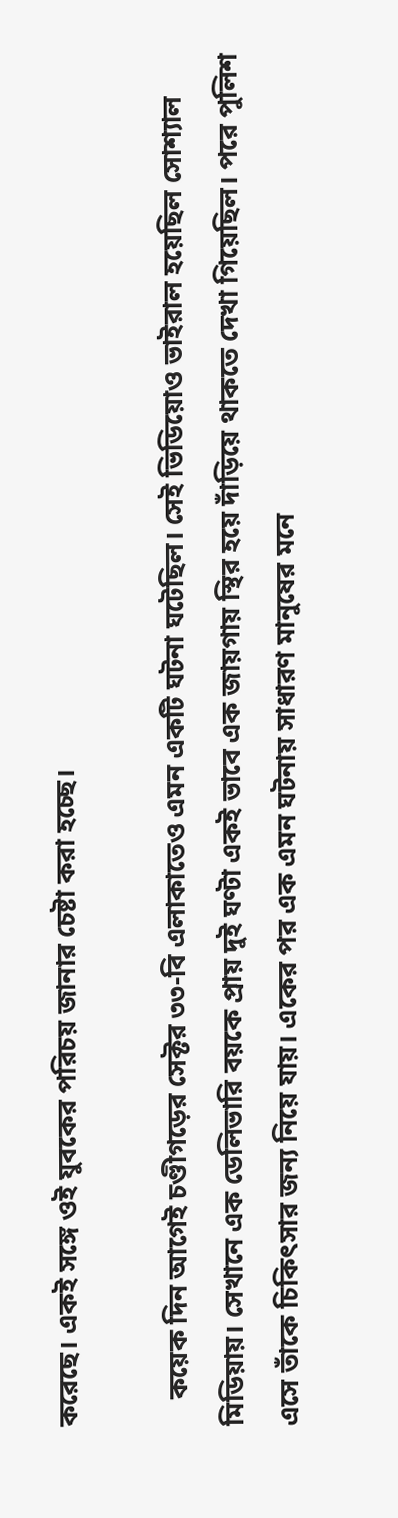করেছে। একই সঙ্গে ওই যুবকের পরিচয় জানার চেষ্টা করা হচ্ছে।

    কয়েক দিন আগেই চণ্ডীগড়ের সেক্টর ৩৩-বি এলাকাতেও এমন একটি ঘটনা ঘটেছিল। সেই ভিডিয়োও ভাইরাল হয়েছিল সোশ্যাল মিডিয়ায়। সেখানে এক ডেলিভারি বয়কে প্রায় দুই ঘণ্টা একই ভাবে এক জায়গায় স্থির হয়ে দাঁড়িয়ে থাকতে দেখা গিয়েছিল। পরে পুলিশ এসে তাঁকে চিকিৎসার জন্য নিয়ে যায়। একের পর এক এমন ঘটনায় সাধারণ মানুষের মনে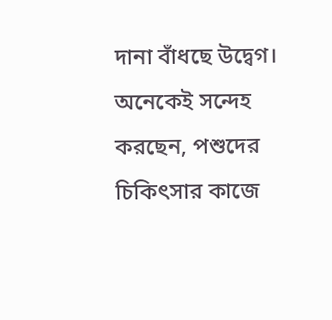দানা বাঁধছে উদ্বেগ। অনেকেই সন্দেহ করছেন, পশুদের চিকিৎসার কাজে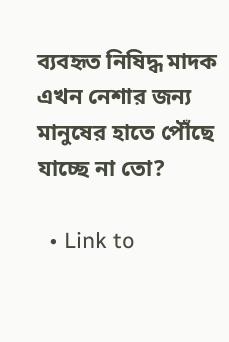ব্যবহৃত নিষিদ্ধ মাদক এখন নেশার জন্য মানুষের হাতে পৌঁছে যাচ্ছে না তো?

  • Link to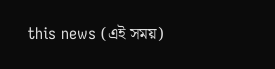this news (এই সময়)